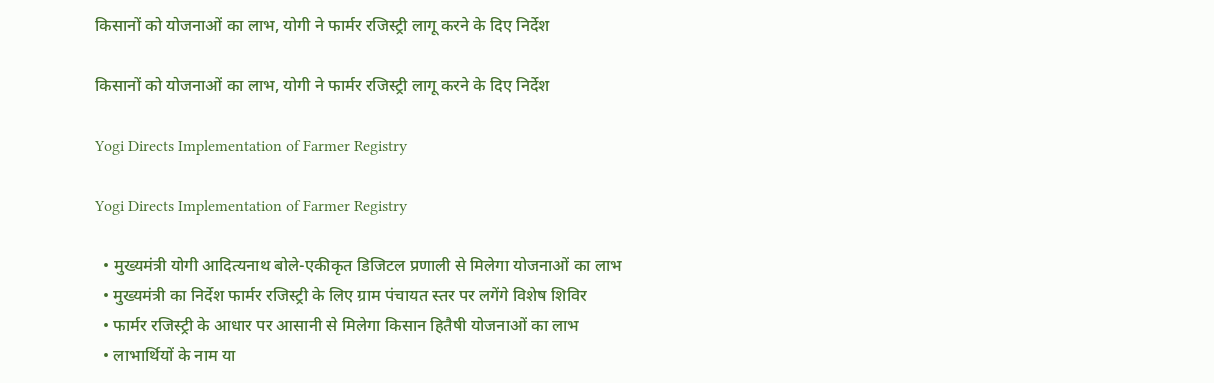किसानों को योजनाओं का लाभ, योगी ने फार्मर रजिस्ट्री लागू करने के दिए निर्देश

किसानों को योजनाओं का लाभ, योगी ने फार्मर रजिस्ट्री लागू करने के दिए निर्देश

Yogi Directs Implementation of Farmer Registry

Yogi Directs Implementation of Farmer Registry

  • मुख्यमंत्री योगी आदित्यनाथ बोले-एकीकृत डिजिटल प्रणाली से मिलेगा योजनाओं का लाभ
  • मुख्यमंत्री का निर्देश फार्मर रजिस्ट्री के लिए ग्राम पंचायत स्तर पर लगेंगे विशेष शिविर
  • फार्मर रजिस्ट्री के आधार पर आसानी से मिलेगा किसान हितैषी योजनाओं का लाभ
  • लाभार्थियों के नाम या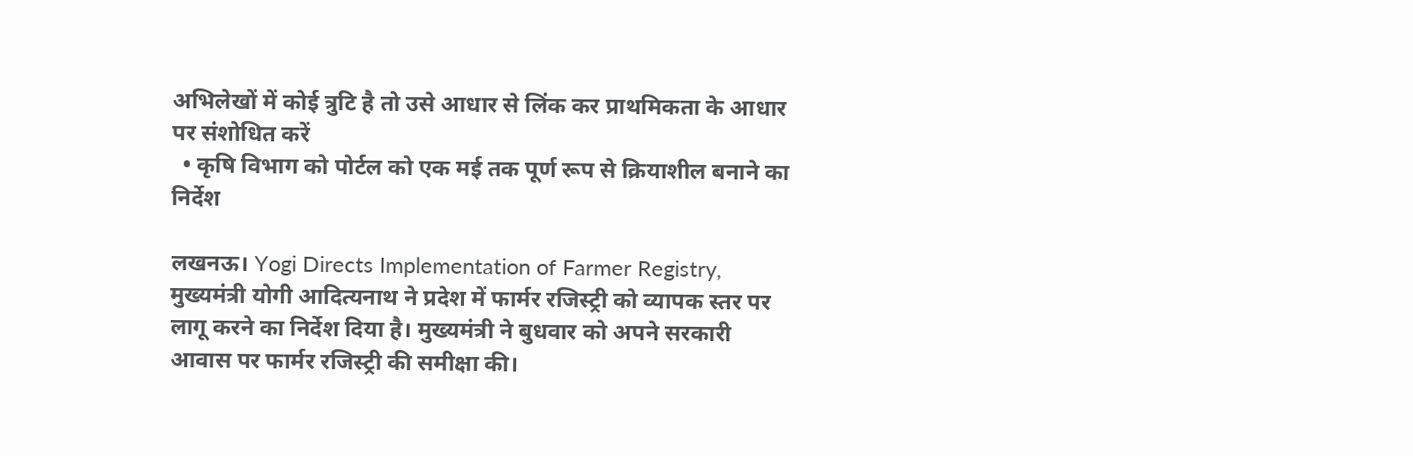अभिलेखों में कोई त्रुटि है तो उसे आधार से लिंक कर प्राथमिकता के आधार पर संशोधित करें
  • कृषि विभाग को पोर्टल को एक मई तक पूर्ण रूप से क्रियाशील बनाने का निर्देश

लखनऊ। Yogi Directs Implementation of Farmer Registry, मुख्यमंत्री योगी आदित्यनाथ ने प्रदेश में फार्मर रजिस्ट्री को व्यापक स्तर पर लागू करने का निर्देश दिया है। मुख्यमंत्री ने बुधवार को अपने सरकारी आवास पर फार्मर रजिस्ट्री की समीक्षा की।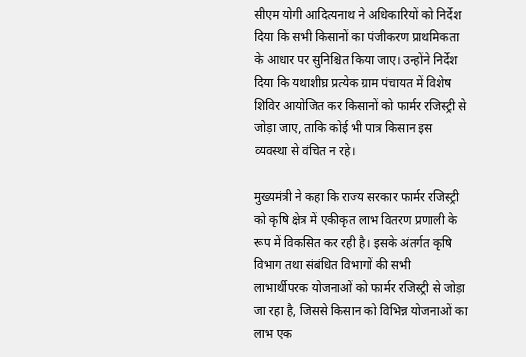सीएम योगी आदित्यनाथ ने अधिकारियों को निर्देश दिया कि सभी किसानों का पंजीकरण प्राथमिकता के आधार पर सुनिश्चित किया जाए। उन्होंने निर्देश दिया कि यथाशीघ्र प्रत्येक ग्राम पंचायत में विशेष शिविर आयोजित कर किसानों को फार्मर रजिस्ट्री से जोड़ा जाए, ताकि कोई भी पात्र किसान इस व्यवस्था से वंचित न रहे।

मुख्यमंत्री ने कहा कि राज्य सरकार फार्मर रजिस्ट्री को कृषि क्षेत्र में एकीकृत लाभ वितरण प्रणाली के रूप में विकसित कर रही है। इसके अंतर्गत कृषि विभाग तथा संबंधित विभागों की सभी लाभार्थीपरक योजनाओं को फार्मर रजिस्ट्री से जोड़ा जा रहा है, जिससे किसान को विभिन्न योजनाओं का लाभ एक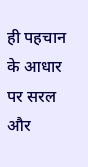ही पहचान के आधार पर सरल और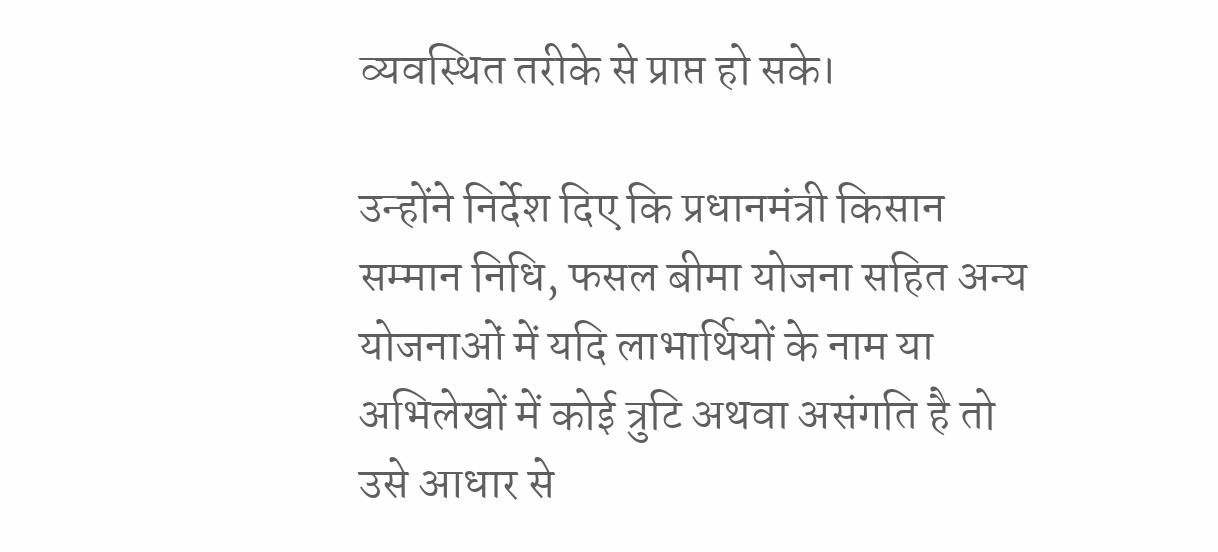व्यवस्थित तरीके से प्राप्त हो सके।

उन्होंने निर्देश दिए कि प्रधानमंत्री किसान सम्मान निधि, फसल बीमा योजना सहित अन्य योजनाओं में यदि लाभार्थियों के नाम या अभिलेखों में कोई त्रुटि अथवा असंगति है तो उसे आधार से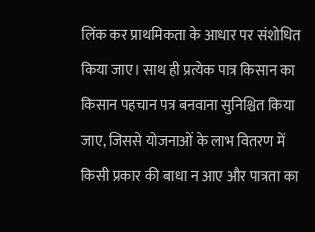लिंक कर प्राथमिकता के आधार पर संशोधित किया जाए। साथ ही प्रत्येक पात्र किसान का किसान पहचान पत्र बनवाना सुनिश्चित किया जाए, जिससे योजनाओं के लाभ वितरण में किसी प्रकार की बाधा न आए और पात्रता का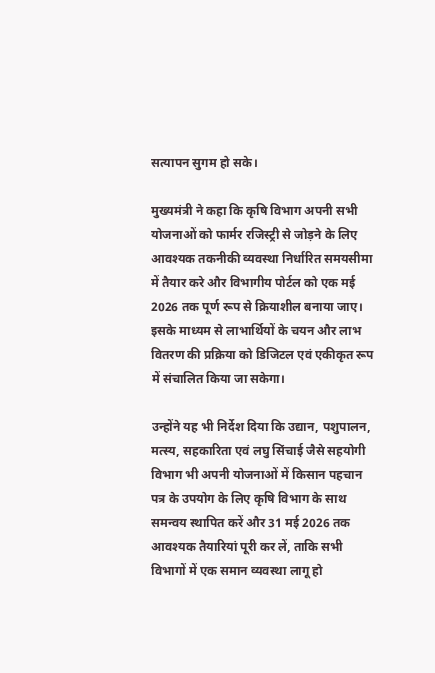सत्यापन सुगम हो सके।

मुख्यमंत्री ने कहा कि कृषि विभाग अपनी सभी योजनाओं को फार्मर रजिस्ट्री से जोड़ने के लिए आवश्यक तकनीकी व्यवस्था निर्धारित समयसीमा में तैयार करे और विभागीय पोर्टल को एक मई 2026 तक पूर्ण रूप से क्रियाशील बनाया जाए। इसके माध्यम से लाभार्थियों के चयन और लाभ वितरण की प्रक्रिया को डिजिटल एवं एकीकृत रूप में संचालित किया जा सकेगा।

उन्होंने यह भी निर्देश दिया कि उद्यान, पशुपालन, मत्स्य, सहकारिता एवं लघु सिंचाई जैसे सहयोगी विभाग भी अपनी योजनाओं में किसान पहचान पत्र के उपयोग के लिए कृषि विभाग के साथ समन्वय स्थापित करें और 31 मई 2026 तक आवश्यक तैयारियां पूरी कर लें, ताकि सभी विभागों में एक समान व्यवस्था लागू हो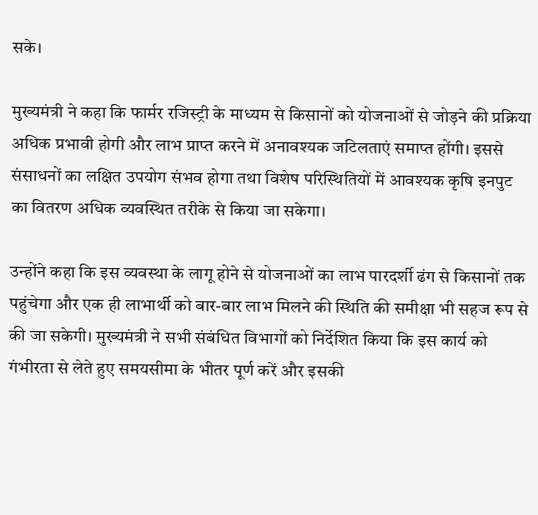सके।

मुख्यमंत्री ने कहा कि फार्मर रजिस्ट्री के माध्यम से किसानों को योजनाओं से जोड़ने की प्रक्रिया अधिक प्रभावी होगी और लाभ प्राप्त करने में अनावश्यक जटिलताएं समाप्त होंगी। इससे संसाधनों का लक्षित उपयोग संभव होगा तथा विशेष परिस्थितियों में आवश्यक कृषि इनपुट का वितरण अधिक व्यवस्थित तरीके से किया जा सकेगा।

उन्होंने कहा कि इस व्यवस्था के लागू होने से योजनाओं का लाभ पारदर्शी ढंग से किसानों तक पहुंचेगा और एक ही लाभार्थी को बार-बार लाभ मिलने की स्थिति की समीक्षा भी सहज रूप से की जा सकेगी। मुख्यमंत्री ने सभी संबंधित विभागों को निर्देशित किया कि इस कार्य को गंभीरता से लेते हुए समयसीमा के भीतर पूर्ण करें और इसकी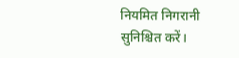नियमित निगरानी सुनिश्चित करें।